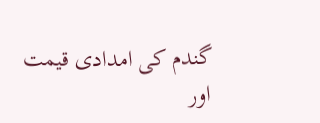گندم کی امدادی قیمت اور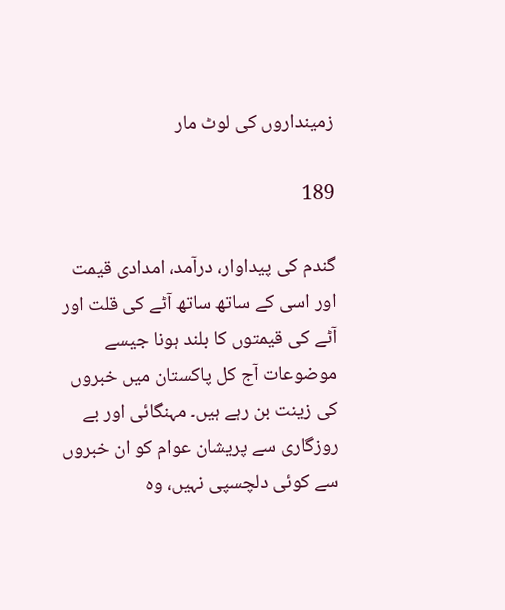زمینداروں کی لوٹ مار

189

گندم کی پیداوار، درآمد، امدادی قیمت اور اسی کے ساتھ ساتھ آٹے کی قلت اور آٹے کی قیمتوں کا بلند ہونا جیسے موضوعات آج کل پاکستان میں خبروں کی زینت بن رہے ہیں۔ مہنگائی اور بے روزگاری سے پریشان عوام کو ان خبروں سے کوئی دلچسپی نہیں، وہ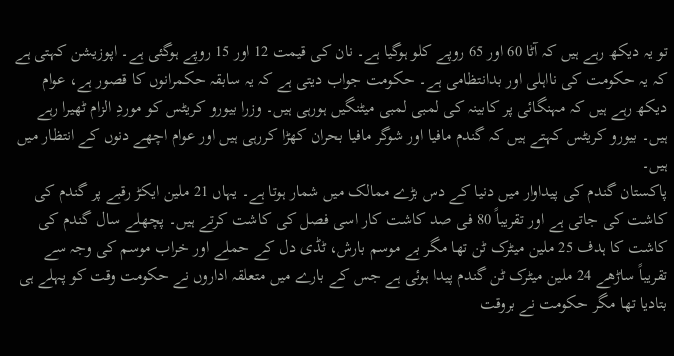تو یہ دیکھ رہے ہیں کہ آٹا 60 اور 65 روپے کلو ہوگیا ہے۔ نان کی قیمت 12 اور 15 روپے ہوگئی ہے۔ اپوزیشن کہتی ہے کہ یہ حکومت کی نااہلی اور بدانتظامی ہے۔ حکومت جواب دیتی ہے کہ یہ سابقہ حکمرانوں کا قصور ہے، عوام دیکھ رہے ہیں کہ مہنگائی پر کابینہ کی لمبی لمبی میٹنگیں ہورہی ہیں۔ وزرا بیورو کریٹس کو موردِ الزام ٹھیرا رہے ہیں۔ بیورو کریٹس کہتے ہیں کہ گندم مافیا اور شوگر مافیا بحران کھڑا کررہی ہیں اور عوام اچھے دنوں کے انتظار میں ہیں۔
پاکستان گندم کی پیداوار میں دنیا کے دس بڑے ممالک میں شمار ہوتا ہے۔ یہاں 21 ملین ایکڑ رقبے پر گندم کی کاشت کی جاتی ہے اور تقریباً 80 فی صد کاشت کار اسی فصل کی کاشت کرتے ہیں۔ پچھلے سال گندم کی کاشت کا ہدف 25 ملین میٹرک ٹن تھا مگر بے موسم بارش، ٹڈی دل کے حملے اور خراب موسم کی وجہ سے تقریباً ساڑھے 24 ملین میٹرک ٹن گندم پیدا ہوئی ہے جس کے بارے میں متعلقہ اداروں نے حکومت وقت کو پہلے ہی بتادیا تھا مگر حکومت نے بروقت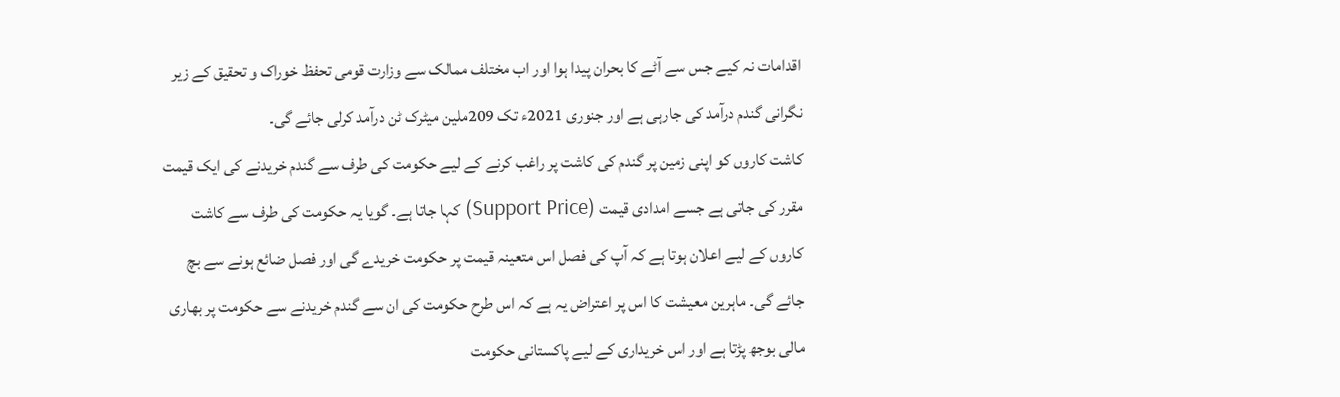اقدامات نہ کیے جس سے آٹے کا بحران پیدا ہوا اور اب مختلف ممالک سے وزارت قومی تحفظ خوراک و تحقیق کے زیر نگرانی گندم درآمد کی جارہی ہے اور جنوری 2021ء تک 209ملین میٹرک ٹن درآمد کرلی جائے گی۔
کاشت کاروں کو اپنی زمین پر گندم کی کاشت پر راغب کرنے کے لیے حکومت کی طرف سے گندم خریدنے کی ایک قیمت مقرر کی جاتی ہے جسے امدادی قیمت (Support Price) کہا جاتا ہے۔ گویا یہ حکومت کی طرف سے کاشت کاروں کے لیے اعلان ہوتا ہے کہ آپ کی فصل اس متعینہ قیمت پر حکومت خریدے گی اور فصل ضائع ہونے سے بچ جائے گی۔ ماہرین معیشت کا اس پر اعتراض یہ ہے کہ اس طرح حکومت کی ان سے گندم خریدنے سے حکومت پر بھاری مالی بوجھ پڑتا ہے اور اس خریداری کے لیے پاکستانی حکومت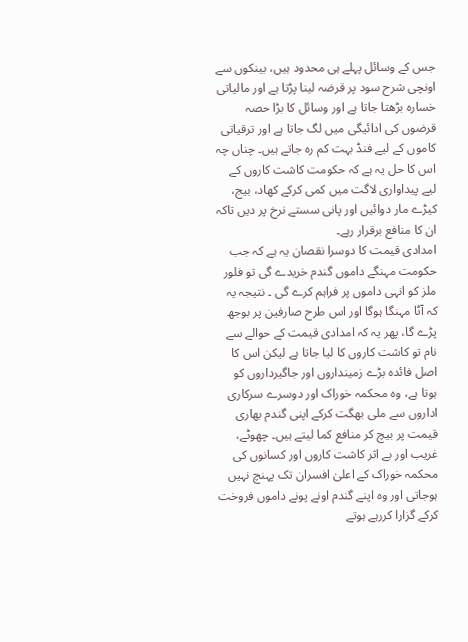جس کے وسائل پہلے ہی محدود ہیں، بینکوں سے اونچی شرح سود پر قرضہ لینا پڑتا ہے اور مالیاتی خسارہ بڑھتا جاتا ہے اور وسائل کا بڑا حصہ قرضوں کی ادائیگی میں لگ جاتا ہے اور ترقیاتی کاموں کے لیے فنڈ بہت کم رہ جاتے ہیں۔ چناں چہ اس کا حل یہ ہے کہ حکومت کاشت کاروں کے لیے پیداواری لاگت میں کمی کرکے کھاد، بیج، کیڑے مار دوائیں اور پانی سستے نرخ پر دیں تاکہ ان کا منافع برقرار رہے۔
امدادی قیمت کا دوسرا نقصان یہ ہے کہ جب حکومت مہنگے داموں گندم خریدے گی تو فلور ملز کو انہی داموں پر فراہم کرے گی ۔ نتیجہ یہ کہ آٹا مہنگا ہوگا اور اس طرح صارفین پر بوجھ پڑے گا، پھر یہ کہ امدادی قیمت کے حوالے سے نام تو کاشت کاروں کا لیا جاتا ہے لیکن اس کا اصل فائدہ بڑے زمینداروں اور جاگیرداروں کو ہوتا ہے، وہ محکمہ خوراک اور دوسرے سرکاری اداروں سے ملی بھگت کرکے اپنی گندم بھاری قیمت پر بیچ کر منافع کما لیتے ہیں۔ چھوٹے، غریب اور بے اثر کاشت کاروں اور کسانوں کی محکمہ خوراک کے اعلیٰ افسران تک پہنچ نہیں ہوجاتی اور وہ اپنے گندم اونے پونے داموں فروخت کرکے گزارا کررہے ہوتے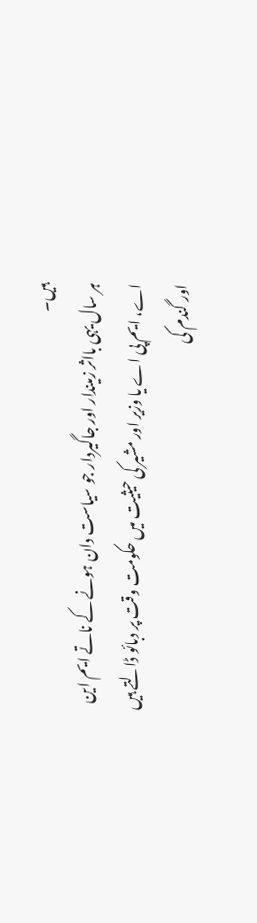ہیں۔
ہر سال یہی بااثر زمیندار اور جاگیردار جو سیاست دان ہونے کے ناتے ایم این اے، ایم پی اے یا وزیر اور مشیر کی حیثیت میں حکومت وقت پر دبائو ڈالتے ہیں اور گندم کی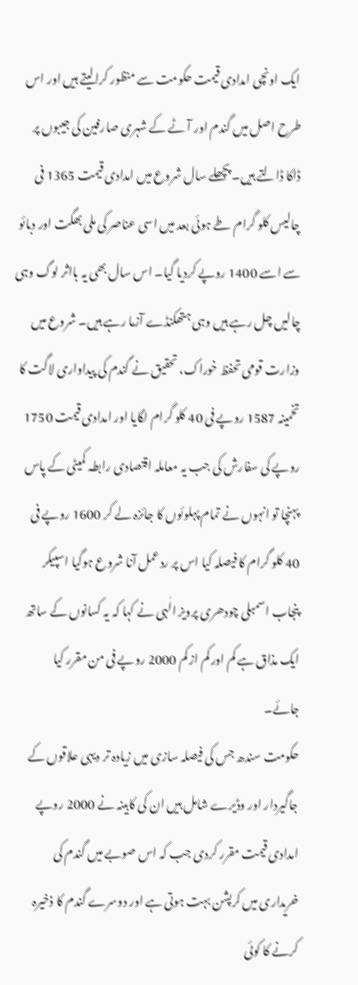ایک اونچی امدادی قیمت حکومت سے منظور کرالیتے ہیں اور اس طرح اصل میں گندم اور آٹے کے شہری صارفین کی جیبوں پر ڈاکا ڈالتے ہیں۔ پچھلے سال شروع میں امدادی قیمت 1365 فی چالیس کلو گرام طے ہوئی بعد میں اسی عناصر کی ملی بھگت اور دبائو سے اسے 1400 روپے کردیا گیا۔ اس سال بھی یہ بااثر لوگ وہی چالیں چل رہے ہیں وہی ہتھکنڈے آزما رہے ہیں۔ شروع میں وزارت قومی تحفظ خوراک، تحقیق نے گندم کی پیداواری لاگت کا تخمینہ 1587 روپے فی 40 کلو گرام لگایا اور امدادی قیمت 1750 روپے کی سفارش کی جب یہ معاملہ اقتصادی رابطہ کمیٹی کے پاس پہنچا تو انہوں نے تمام پہلوئوں کا جائزہ لے کر 1600 روپے فی 40 کلو گرام کا فیصلہ کیا اس پر ردعمل آنا شروع ہوگیا اسپیکر پنجاب اسمبلی چودھری پرویز الٰہی نے کہا کہ یہ کسانوں کے ساتھ ایک مذاق ہے کم اور کم از کم 2000 روپے فی من مقرر کیا جائے۔
حکومت سندھ جس کی فیصلہ سازی میں زیادہ تر دیہی علاقوں کے جاگیردار اور وڈیرے شامل ہیں ان کی کابینہ نے 2000 روپے امدادی قیمت مقرر کردی جب کہ اس صوبے میں گندم کی خریداری میں کرپشن بہت ہوتی ہے اور دوسرے گندم کا ذخیرہ کرنے کا کوئی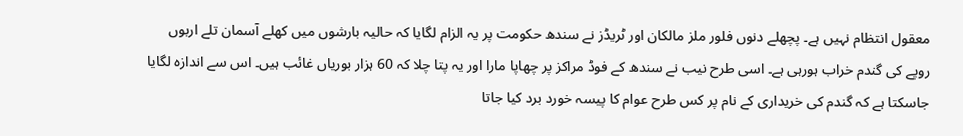معقول انتظام نہیں ہے۔ پچھلے دنوں فلور ملز مالکان اور ٹریڈز نے سندھ حکومت پر یہ الزام لگایا کہ حالیہ بارشوں میں کھلے آسمان تلے اربوں روپے کی گندم خراب ہورہی ہے۔ اسی طرح نیب نے سندھ کے فوڈ مراکز پر چھاپا مارا اور یہ پتا چلا کہ 60 ہزار بوریاں غائب ہیں۔ اس سے اندازہ لگایا جاسکتا ہے کہ گندم کی خریداری کے نام پر کس طرح عوام کا پیسہ خورد برد کیا جاتا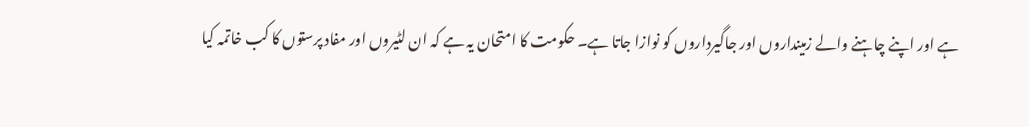ہے اور اپنے چاہنے والے زمینداروں اور جاگیرداروں کو نوازا جاتا ہے۔ حکومت کا امتحان یہ ہے کہ ان لٹیروں اور مفاد پرستوں کا کب خاتمہ کیا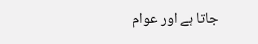جاتا ہے اور عوام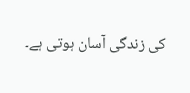کی زندگی آسان ہوتی ہے۔